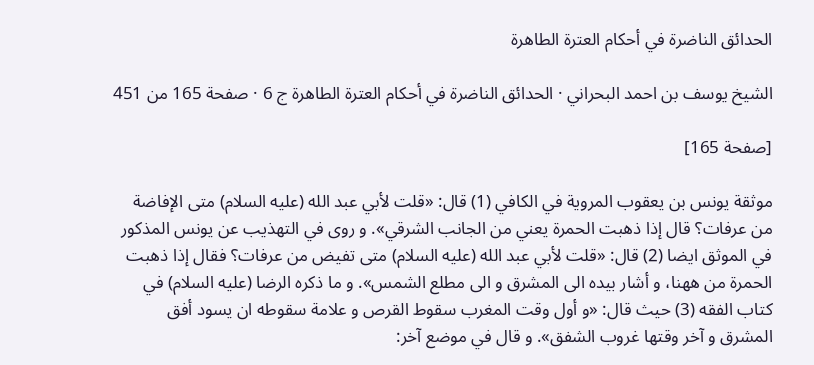الحدائق الناضرة في أحكام العترة الطاهرة

الشيخ يوسف بن احمد البحراني · الحدائق الناضرة في أحكام العترة الطاهرة ج 6 · صفحة 165 من 451

[صفحة 165]

موثقة يونس بن يعقوب المروية في الكافي (1) قال: «قلت لأبي عبد الله (عليه السلام) متى الإفاضة من عرفات؟ قال إذا ذهبت الحمرة يعني من الجانب الشرقي». و روى في التهذيب عن يونس المذكور في الموثق ايضا (2) قال: «قلت لأبي عبد الله (عليه السلام) متى تفيض من عرفات؟ فقال إذا ذهبت الحمرة من ههنا، و أشار بيده الى المشرق و الى مطلع الشمس». و ما ذكره الرضا (عليه السلام) في كتاب الفقه (3) حيث قال: «و أول وقت المغرب سقوط القرص و علامة سقوطه ان يسود أفق المشرق و آخر وقتها غروب الشفق». و قال في موضع آخر: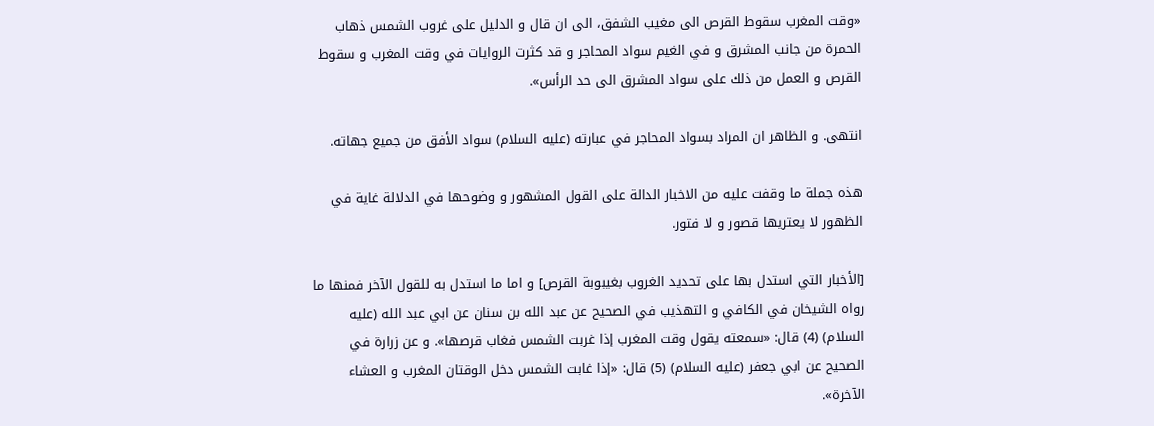«وقت المغرب سقوط القرص الى مغيب الشفق، الى ان قال و الدليل على غروب الشمس ذهاب الحمرة من جانب المشرق و في الغيم سواد المحاجر و قد كثرت الروايات في وقت المغرب و سقوط القرص و العمل من ذلك على سواد المشرق الى حد الرأس».

انتهى. و الظاهر ان المراد بسواد المحاجر في عبارته (عليه السلام) سواد الأفق من جميع جهاته.

هذه جملة ما وقفت عليه من الاخبار الدالة على القول المشهور و وضوحها في الدلالة غاية في الظهور لا يعتريها قصور و لا فتور.

[الأخبار التي استدل بها على تحديد الغروب بغيبوبة القرص] و اما ما استدل به للقول الآخر فمنها ما رواه الشيخان في الكافي و التهذيب في الصحيح عن عبد الله بن سنان عن ابي عبد الله (عليه السلام) (4) قال: «سمعته يقول وقت المغرب إذا غربت الشمس فغاب قرصها». و عن زرارة في الصحيح عن ابي جعفر (عليه السلام) (5) قال: «إذا غابت الشمس دخل الوقتان المغرب و العشاء الآخرة».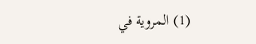(1) المروية في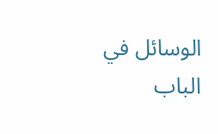الوسائل في الباب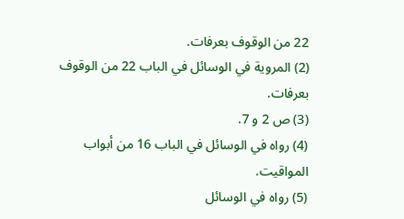22 من الوقوف بعرفات.
(2) المروية في الوسائل في الباب 22 من الوقوف بعرفات.
(3) ص 2 و 7.
(4) رواه في الوسائل في الباب 16 من أبواب المواقيت.
(5) رواه في الوسائل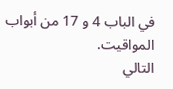في الباب 4 و 17 من أبواب المواقيت.
التالي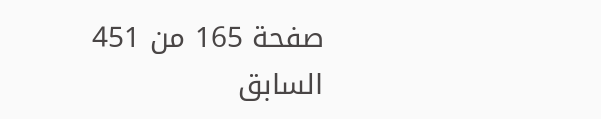صفحة 165 من 451 السابق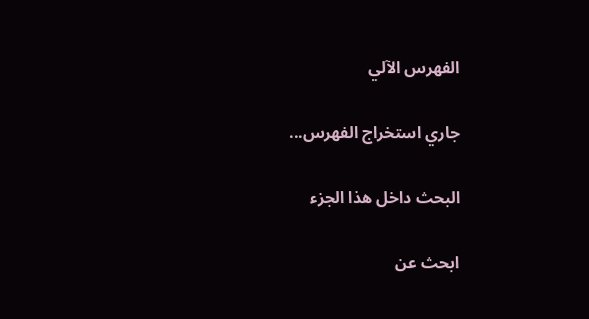الفهرس الآلي

جاري استخراج الفهرس...

البحث داخل هذا الجزء

ابحث عن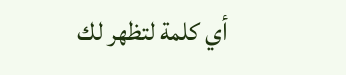أي كلمة لتظهر لك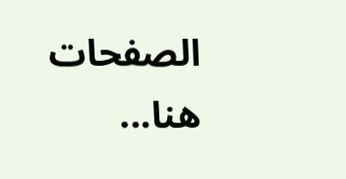الصفحات هنا...